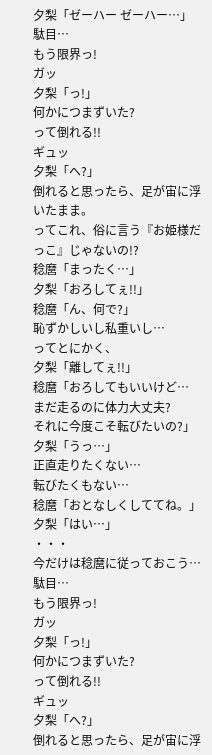夕梨「ゼーハー ゼーハー…」
駄目…
もう限界っ!
ガッ
夕梨「っ!」
何かにつまずいた?
って倒れる!!
ギュッ
夕梨「へ?」
倒れると思ったら、足が宙に浮いたまま。
ってこれ、俗に言う『お姫様だっこ』じゃないの!?
稔麿「まったく…」
夕梨「おろしてぇ!!」
稔麿「ん、何で?」
恥ずかしいし私重いし…
ってとにかく、
夕梨「離してぇ!!」
稔麿「おろしてもいいけど…
まだ走るのに体力大丈夫?
それに今度こそ転びたいの?」
夕梨「うっ…」
正直走りたくない…
転びたくもない…
稔麿「おとなしくしててね。」
夕梨「はい…」
・・・
今だけは稔麿に従っておこう…
駄目…
もう限界っ!
ガッ
夕梨「っ!」
何かにつまずいた?
って倒れる!!
ギュッ
夕梨「へ?」
倒れると思ったら、足が宙に浮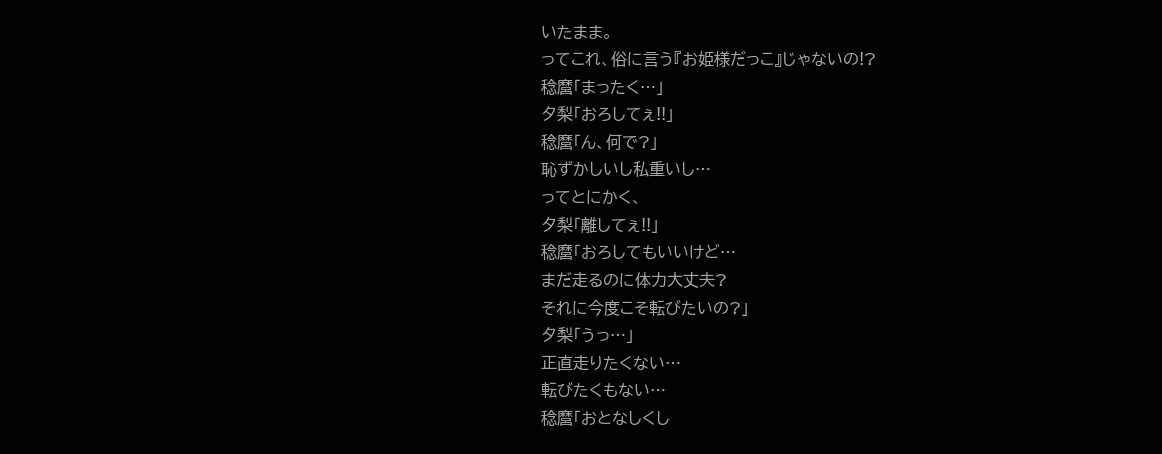いたまま。
ってこれ、俗に言う『お姫様だっこ』じゃないの!?
稔麿「まったく…」
夕梨「おろしてぇ!!」
稔麿「ん、何で?」
恥ずかしいし私重いし…
ってとにかく、
夕梨「離してぇ!!」
稔麿「おろしてもいいけど…
まだ走るのに体力大丈夫?
それに今度こそ転びたいの?」
夕梨「うっ…」
正直走りたくない…
転びたくもない…
稔麿「おとなしくし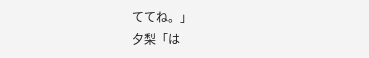ててね。」
夕梨「は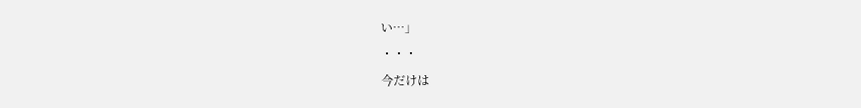い…」
・・・
今だけは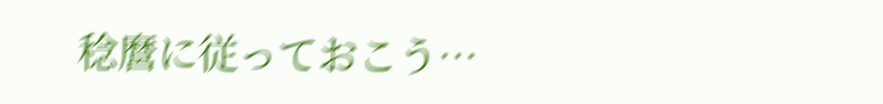稔麿に従っておこう…